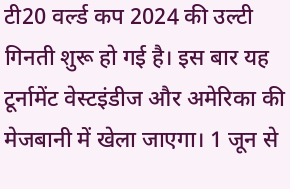टी20 वर्ल्ड कप 2024 की उल्टी गिनती शुरू हो गई है। इस बार यह टूर्नामेंट वेस्टइंडीज और अमेरिका की मेजबानी में खेला जाएगा। 1 जून से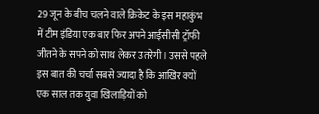29 जून के बीच चलने वाले क्रिकेट के इस महाकुंभ में टीम इंडिया एक बार फिर अपने आईसीसी ट्रॉफी जीतने के सपने को साथ लेकर उतरेगी। उससे पहले इस बात की चर्चा सबसे ज्यादा है कि आखिर क्यों एक साल तक युवा खिलाड़ियों को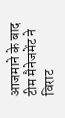आजमाने के बाद टीम मैनेजमेंट ने विराट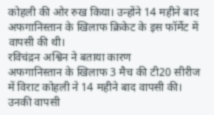कोहली की ओर रुख किया। उन्होंने 14 महीने बाद अफगानिस्तान के खिलाफ क्रिकेट के इस फॉर्मेट में वापसी की थी।
रविचंद्रन अश्विन ने बताया कारण
अफगानिस्तान के खिलाफ 3 मैच की टी20 सीरीज में विराट कोहली ने 14 महीने बाद वापसी की। उनकी वापसी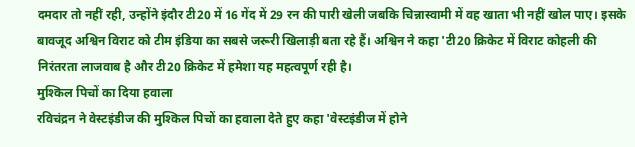दमदार तो नहीं रही, उन्होंने इंदौर टी20 में 16 गेंद में 29 रन की पारी खेली जबकि चिन्नास्वामी में वह खाता भी नहीं खोल पाए। इसके बावजूद अश्विन विराट को टीम इंडिया का सबसे जरूरी खिलाड़ी बता रहे हैं। अश्विन ने कहा 'टी20 क्रिकेट में विराट कोहली की निरंतरता लाजवाब है और टी20 क्रिकेट में हमेशा यह महत्वपूर्ण रही है।
मुश्किल पिचों का दिया हवाला
रविचंद्रन ने वेस्टइंडीज की मुश्किल पिचों का हवाला देते हुए कहा 'वेस्टइंडीज में होने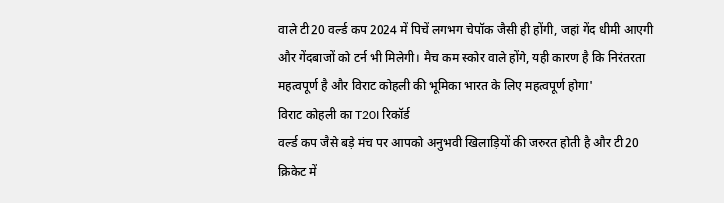वाले टी20 वर्ल्ड कप 2024 में पिचें लगभग चेपॉक जैसी ही होंगी, जहां गेंद धीमी आएगी और गेंदबाजों को टर्न भी मिलेगी। मैच कम स्कोर वाले होंगे, यही कारण है कि निरंतरता महत्वपूर्ण है और विराट कोहली की भूमिका भारत के लिए महत्वपूर्ण होगा'
विराट कोहली का T20I रिकॉर्ड
वर्ल्ड कप जैसे बड़े मंच पर आपको अनुभवी खिलाड़ियों की जरुरत होती है और टी20 क्रिकेट में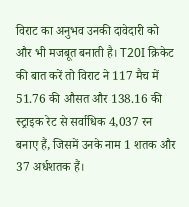विराट का अनुभव उनकी दावेदारी को और भी मजबूत बनाती है। T20I क्रिकेट की बात करें तो विराट ने 117 मैच में 51.76 की औसत और 138.16 की स्ट्राइक रेट से सर्वाधिक 4,037 रन बनाए हैं, जिसमें उनके नाम 1 शतक और 37 अर्धशतक हैं।